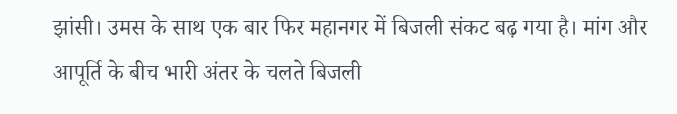झांसी। उमस के साथ एक बार फिर महानगर में बिजली संकट बढ़ गया है। मांग और आपूर्ति के बीच भारी अंतर के चलते बिजली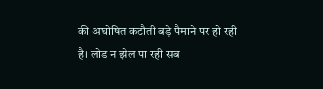की अघोषित कटौती बड़े पैमाने पर हो रही है। लोड न झेल पा रही सब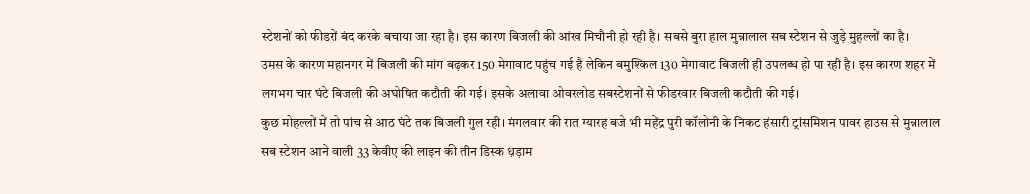स्टेशनों को फीडरों बंद करके बचाया जा रहा है। इस कारण बिजली की आंख मिचौनी हो रही है। सबसे बुरा हाल मुन्नालाल सब स्टेशन से जुड़े मुहल्लों का है।
उमस के कारण महानगर में बिजली की मांग बढ़कर 150 मेगावाट पहुंच गई है लेकिन बमुश्किल 130 मेगावाट बिजली ही उपलब्ध हो पा रही है। इस कारण शहर में लगभग चार घंटे बिजली की अघोषित कटौती की गई। इसके अलावा ओवरलोड सबस्टेशनों से फीडरवार बिजली कटौती की गई।
कुछ मोहल्लों में तो पांच से आठ घंटे तक बिजली गुल रही। मंगलवार की रात ग्यारह बजे भी महेंद्र पुरी कॉलोनी के निकट हंसारी ट्रांसमिशन पावर हाउस से मुन्नालाल सब स्टेशन आने वाली 33 केवीए की लाइन की तीन डिस्क ध़ड़ाम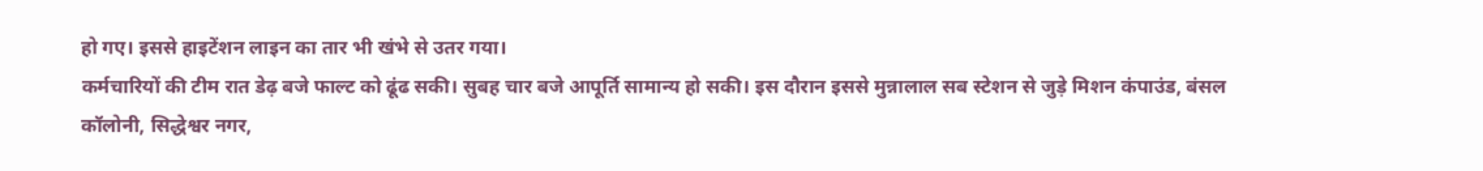हो गए। इससे हाइटेंशन लाइन का तार भी खंभे से उतर गया।
कर्मचारियों की टीम रात डेढ़ बजे फाल्ट को ढूंढ सकी। सुबह चार बजे आपूर्ति सामान्य हो सकी। इस दौरान इससे मुन्नालाल सब स्टेशन से जुड़े मिशन कंपाउंड, बंसल कॉलोनी, सिद्धेश्वर नगर,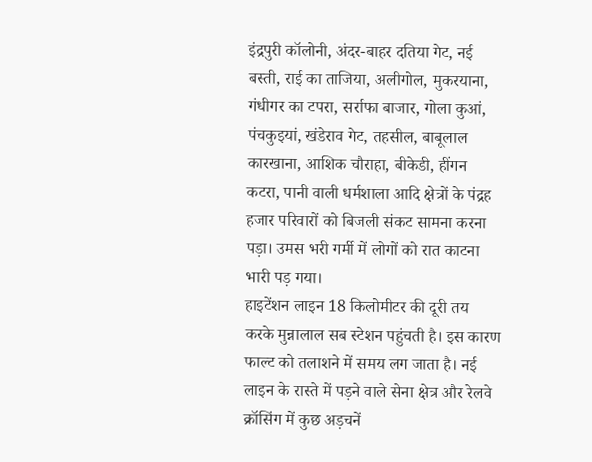इंद्रपुरी कॉलोनी, अंदर-बाहर दतिया गेट, नई बस्ती, राई का ताजिया, अलीगोल, मुकरयाना, गंधीगर का टपरा, सर्राफा बाजार, गोला कुआं, पंचकुइयां, खंडेराव गेट, तहसील, बाबूलाल कारखाना, आशिक चौराहा, बीकेडी, हींगन कटरा, पानी वाली धर्मशाला आदि क्षेत्रों के पंद्रह हजार परिवारों को बिजली संकट सामना करना पड़ा। उमस भरी गर्मी में लोगों को रात काटना भारी पड़ गया।
हाइटेंशन लाइन 18 किलोमीटर की दूरी तय करके मुन्नालाल सब स्टेशन पहुंचती है। इस कारण फाल्ट को तलाशने में समय लग जाता है। नई लाइन के रास्ते में पड़ने वाले सेना क्षेत्र और रेलवे क्रॉसिंग में कुछ अड़चनें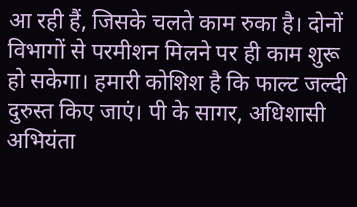आ रही हैं, जिसके चलते काम रुका है। दोनों विभागों से परमीशन मिलने पर ही काम शुरू हो सकेगा। हमारी कोशिश है कि फाल्ट जल्दी दुरुस्त किए जाएं। पी के सागर, अधिशासी अभियंता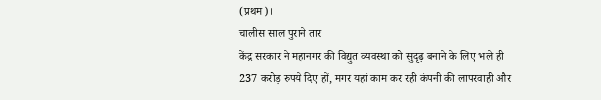(प्रथम)।
चालीस साल पुराने तार
केंद्र सरकार ने महानगर की विद्युत व्यवस्था को सुदृढ़ बनाने के लिए भले ही 237 करोड़ रुपये दिए हों, मगर यहां काम कर रही कंपनी की लापरवाही और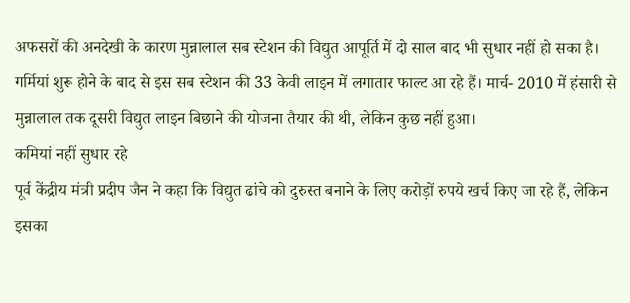अफसरों की अनदेखी के कारण मुन्नालाल सब स्टेशन की विद्युत आपूर्ति में दो साल बाद भी सुधार नहीं हो सका है। गर्मियां शुरू होने के बाद से इस सब स्टेशन की 33 केवी लाइन में लगातार फाल्ट आ रहे हैं। मार्च- 2010 में हंसारी से मुन्नालाल तक दूसरी विद्युत लाइन बिछाने की योजना तैयार की थी, लेकिन कुछ नहीं हुआ।
कमियां नहीं सुधार रहे
पूर्व केंद्रीय मंत्री प्रदीप जैन ने कहा कि विद्युत ढांचे को दुरुस्त बनाने के लिए करोड़ों रुपये खर्च किए जा रहे हैं, लेकिन इसका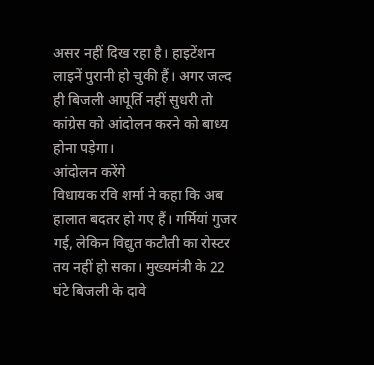असर नहीं दिख रहा है। हाइटेंशन लाइनें पुरानी हो चुकी हैं। अगर जल्द ही बिजली आपूर्ति नहीं सुधरी तो कांग्रेस को आंदोलन करने को बाध्य होना पड़ेगा।
आंदोलन करेंगे
विधायक रवि शर्मा ने कहा कि अब हालात बदतर हो गए हैं। गर्मियां गुजर गई, लेकिन विद्युत कटौती का रोस्टर तय नहीं हो सका। मुख्यमंत्री के 22 घंटे बिजली के दावे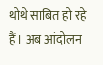थोथे साबित हो रहे हैं। अब आंदोलन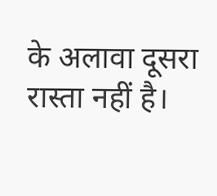के अलावा दूसरा रास्ता नहीं है।